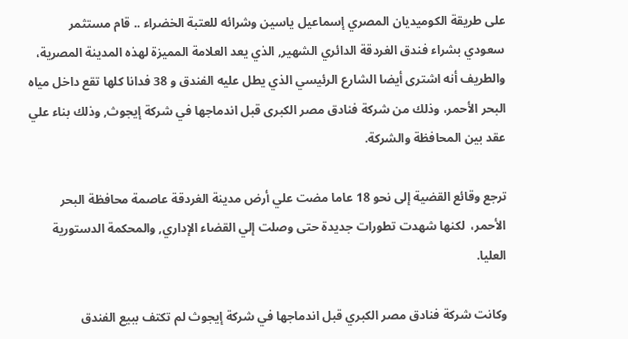على طريقة الكوميديان المصري إسماعيل ياسين وشرائه للعتبة الخضراء .. قام مستثمر سعودي بشراء فندق الغردقة الدائري الشهير, الذي يعد العلامة المميزة لهذه المدينة المصرية، والطريف أنه اشترى أيضا الشارع الرئيسي الذي يطل عليه الفندق و 38 فدانا كلها تقع داخل مياه البحر الأحمر، وذلك من شركة فنادق مصر الكبرى قبل اندماجها في شركة إيجوث, وذلك بناء علي عقد بين المحافظة والشركة.

ترجع وقائع القضية إلى نحو 18 عاما مضت علي أرض مدينة الغردقة عاصمة محافظة البحر الأحمر،  لكنها شهدت تطورات جديدة حتى وصلت إلي القضاء الإداري, والمحكمة الدستورية العليا.

وكانت شركة فنادق مصر الكبري قبل اندماجها في شركة إيجوث لم تكتف ببيع الفندق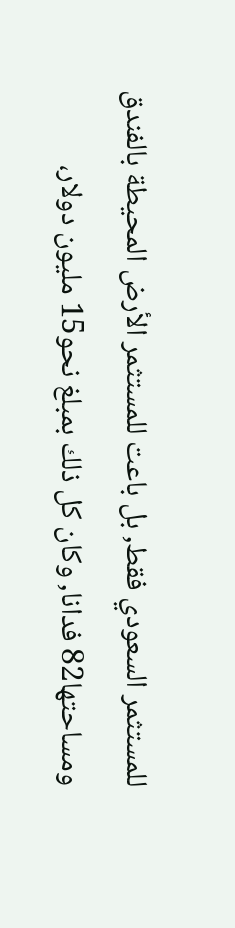للمستثمر السعودي فقط, بل باعت للمستثمر الأرض المحيطة بالفندق ومساحتها82 فدانا, وكان كل ذلك بمبلغ نحو15 مليون دولار،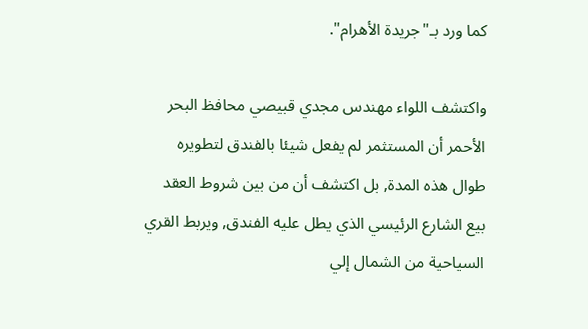كما ورد بـ"جريدة الأهرام".

واكتشف اللواء مهندس مجدي قبيصي محافظ البحر الأحمر أن المستثمر لم يفعل شيئا بالفندق لتطويره طوال هذه المدة, بل اكتشف أن من بين شروط العقد بيع الشارع الرئيسي الذي يطل عليه الفندق, ويربط القري السياحية من الشمال إلي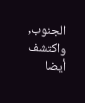الجنوب, واكتشف أيضا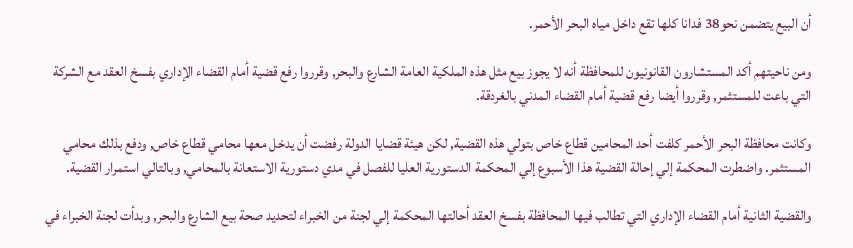أن البيع يتضمن نحو38 فدانا كلها تقع داخل مياه البحر الأحمر.

ومن ناحيتهم أكد المستشارون القانونيون للمحافظة أنه لا يجوز بيع مثل هذه الملكية العامة الشارع والبحر, وقرروا رفع قضية أمام القضاء الإداري بفسخ العقد مع الشركة التي باعت للمستثمر, وقرروا أيضا رفع قضية أمام القضاء المدني بالغردقة.

وكانت محافظة البحر الأحمر كلفت أحد المحامين قطاع خاص بتولي هذه القضية, لكن هيئة قضايا الدولة رفضت أن يدخل معها محامي قطاع خاص, ودفع بذلك محامي المستثمر. واضطرت المحكمة إلي إحالة القضية هذا الأسبوع إلي المحكمة الدستورية العليا للفصل في مدي دستورية الاستعانة بالمحامي, وبالتالي استمرار القضية.

والقضية الثانية أمام القضاء الإداري التي تطالب فيها المحافظة بفسخ العقد أحالتها المحكمة إلي لجنة من الخبراء لتحديد صحة بيع الشارع والبحر, وبدأت لجنة الخبراء في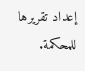إعداد تقريرها للمحكمة.